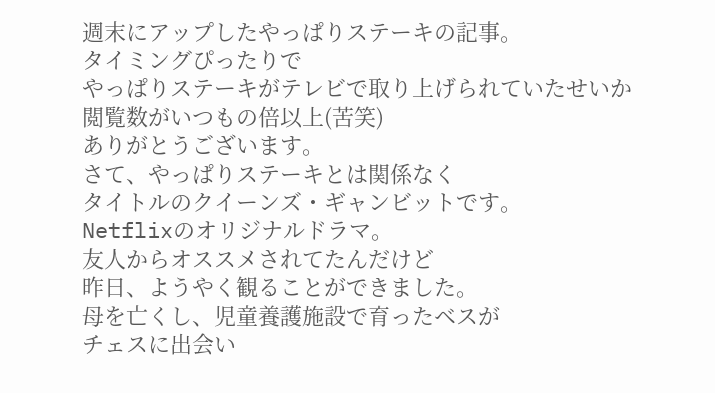週末にアップしたやっぱりステーキの記事。
タイミングぴったりで
やっぱりステーキがテレビで取り上げられていたせいか
閲覧数がいつもの倍以上(苦笑)
ありがとうございます。
さて、やっぱりステーキとは関係なく
タイトルのクイーンズ・ギャンビットです。
Netflixのオリジナルドラマ。
友人からオススメされてたんだけど
昨日、ようやく観ることができました。
母を亡くし、児童養護施設で育ったベスが
チェスに出会い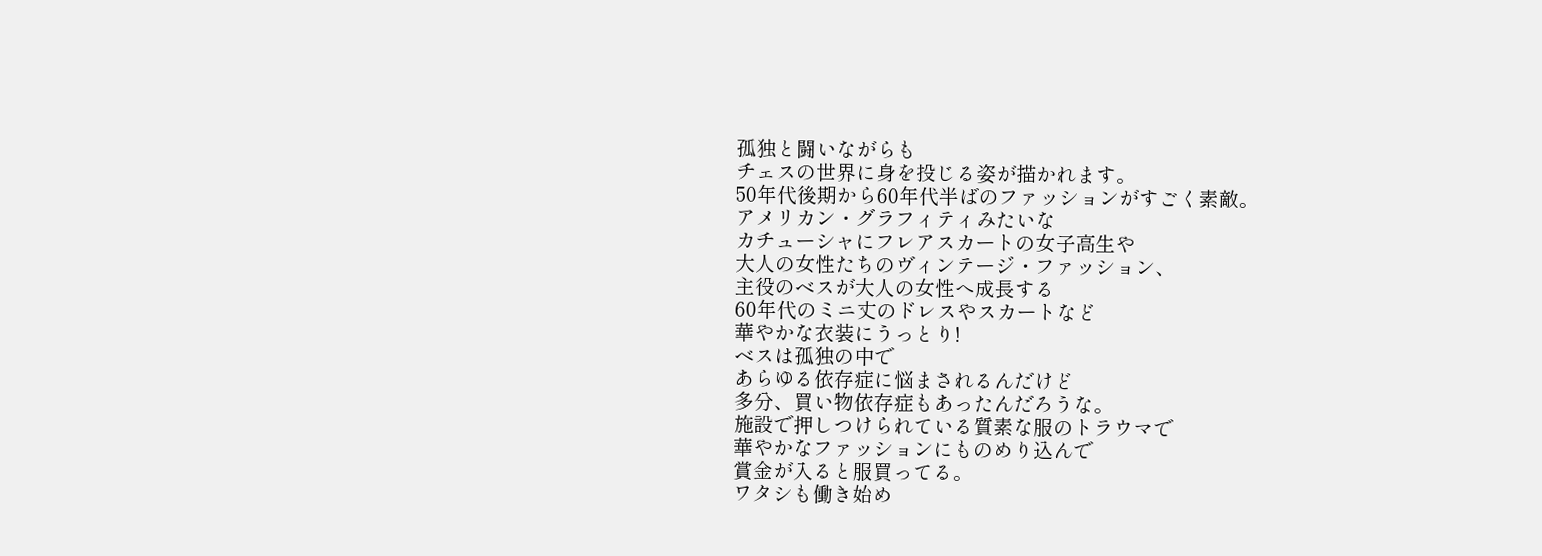孤独と闘いながらも
チェスの世界に身を投じる姿が描かれます。
50年代後期から60年代半ばのファッションがすごく素敵。
アメリカン・グラフィティみたいな
カチューシャにフレアスカートの女子高生や
大人の女性たちのヴィンテージ・ファッション、
主役のベスが大人の女性へ成長する
60年代のミニ丈のドレスやスカートなど
華やかな衣装にうっとり!
ベスは孤独の中で
あらゆる依存症に悩まされるんだけど
多分、買い物依存症もあったんだろうな。
施設で押しつけられている質素な服のトラウマで
華やかなファッションにものめり込んで
賞金が入ると服買ってる。
ワタシも働き始め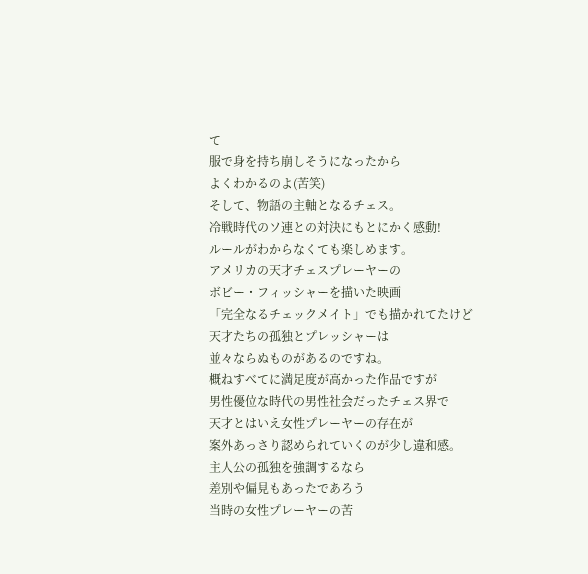て
服で身を持ち崩しそうになったから
よくわかるのよ(苦笑)
そして、物語の主軸となるチェス。
冷戦時代のソ連との対決にもとにかく感動!
ルールがわからなくても楽しめます。
アメリカの天才チェスプレーヤーの
ボビー・フィッシャーを描いた映画
「完全なるチェックメイト」でも描かれてたけど
天才たちの孤独とプレッシャーは
並々ならぬものがあるのですね。
概ねすべてに満足度が高かった作品ですが
男性優位な時代の男性社会だったチェス界で
天才とはいえ女性プレーヤーの存在が
案外あっさり認められていくのが少し違和感。
主人公の孤独を強調するなら
差別や偏見もあったであろう
当時の女性プレーヤーの苦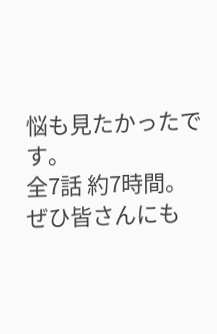悩も見たかったです。
全7話 約7時間。
ぜひ皆さんにも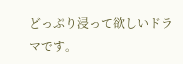どっぷり浸って欲しいドラマです。